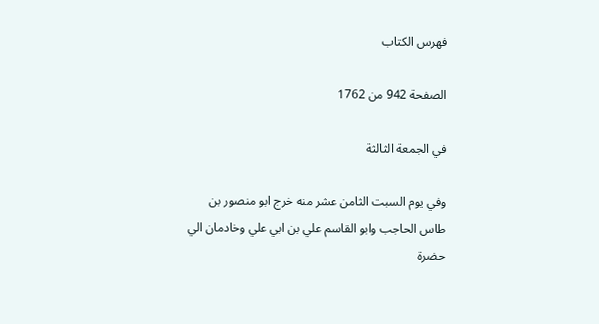فهرس الكتاب

الصفحة 942 من 1762

في الجمعة الثالثة

وفي يوم السبت الثامن عشر منه خرج ابو منصور بن طاس الحاجب وابو القاسم علي بن ابي علي وخادمان الي حضرة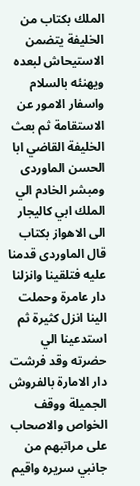الملك بكتاب من الخليفة يتضمن الاستيحاش لبعده ويهنئه بالسلام واسفار الامور عن الاستقامة ثم بعث الخليفة القاضي ابا الحسن الماوردى ومبشر الخادم الي الملك ابي كاليجار الى الاهواز بكتاب قال الماوردى قدمنا عليه فتلقينا وانزلنا دار عامرة وحملت الينا انزل كثيرة ثم استدعينا الي حضرته وقد فرشت دار الامارة بالفروش الجميلة ووقف الخواص والاصحاب على مراتبهم من جانبي سريره واقيم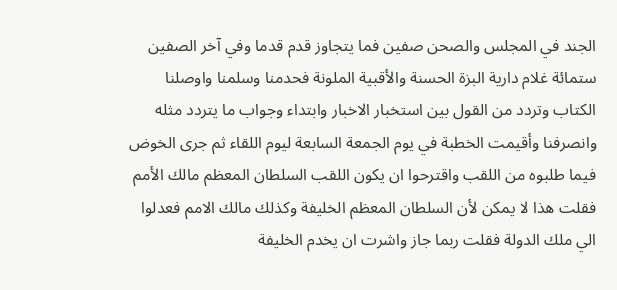الجند في المجلس والصحن صفين فما يتجاوز قدم قدما وفي آخر الصفين ستمائة غلام دارية البزة الحسنة والأقبية الملونة فحدمنا وسلمنا واوصلنا الكتاب وتردد من القول بين استخبار الاخبار وابتداء وجواب ما يتردد مثله وانصرفنا وأقيمت الخطبة في يوم الجمعة السابعة ليوم اللقاء ثم جرى الخوض فيما طلبوه من اللقب واقترحوا ان يكون اللقب السلطان المعظم مالك الأمم فقلت هذا لا يمكن لأن السلطان المعظم الخليفة وكذلك مالك الامم فعدلوا الي ملك الدولة فقلت ربما جاز واشرت ان يخدم الخليفة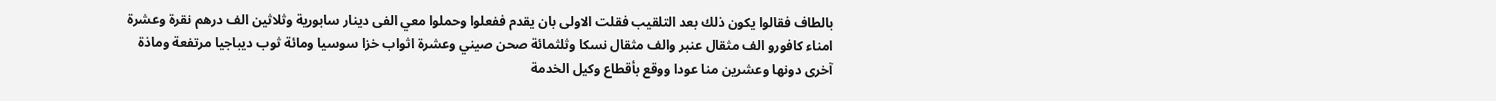بالطاف فقالوا يكون ذلك بعد التلقيب فقلت الاولى بان يقدم ففعلوا وحملوا معي الفى دينار سابورية وثلاثين الف درهم نقرة وعشرة امناء كافورو الف مثقال عنبر والف مثقال نسكا وثلثمائة صحن صيني وعشرة اثواب خزا سوسيا ومائة ثوب ديباجيا مرتفعة وماذة آخرى دونها وعشرين منا عودا ووقع بأقطاع وكيل الخدمة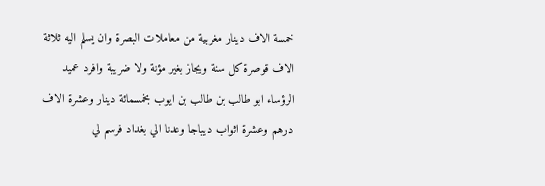خمسة الاف دينار مغربية من معاملات البصرة وان يسلم اليه ثلاثة الاف قوصرة كل سنة ويجاز بغير مؤنة ولا ضريبة وافرد عميد الرؤساء ابو طالب بن طالب بن ايوب بخمسمائة دينار وعشرة الاف درهم وعشرة اثواب ديباجا وعدنا الي بغداد فرسم لي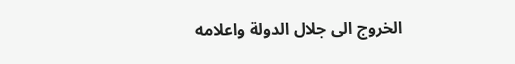الخروج الى جلال الدولة واعلامه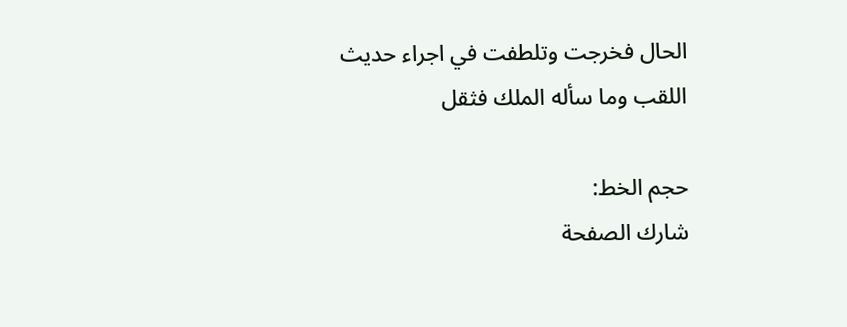الحال فخرجت وتلطفت في اجراء حديث اللقب وما سأله الملك فثقل

حجم الخط:
شارك الصفحة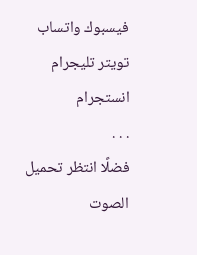فيسبوك واتساب تويتر تليجرام انستجرام
. . .
فضلًا انتظر تحميل الصوت